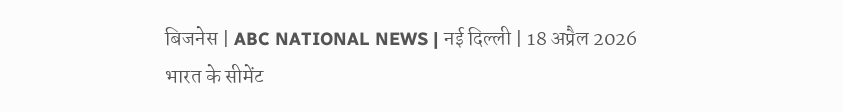बिजनेस | ABC NATIONAL NEWS | नई दिल्ली | 18 अप्रैल 2026
भारत के सीमेंट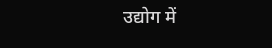उद्योग में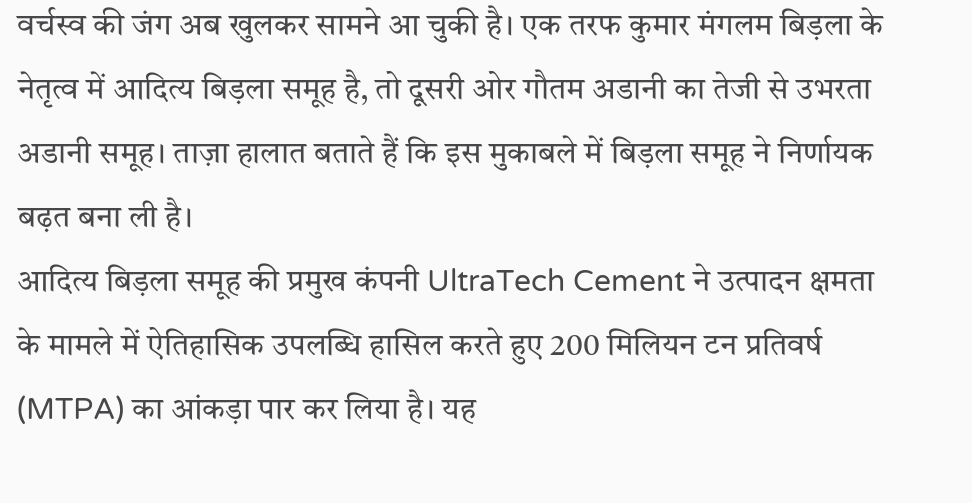वर्चस्व की जंग अब खुलकर सामने आ चुकी है। एक तरफ कुमार मंगलम बिड़ला के नेतृत्व में आदित्य बिड़ला समूह है, तो दूसरी ओर गौतम अडानी का तेजी से उभरता अडानी समूह। ताज़ा हालात बताते हैं कि इस मुकाबले में बिड़ला समूह ने निर्णायक बढ़त बना ली है।
आदित्य बिड़ला समूह की प्रमुख कंपनी UltraTech Cement ने उत्पादन क्षमता के मामले में ऐतिहासिक उपलब्धि हासिल करते हुए 200 मिलियन टन प्रतिवर्ष (MTPA) का आंकड़ा पार कर लिया है। यह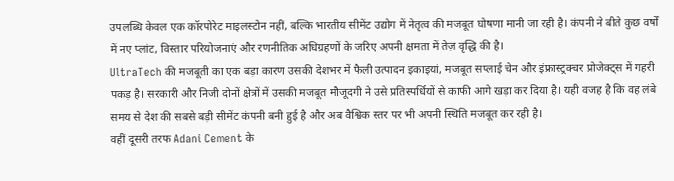उपलब्धि केवल एक कॉरपोरेट माइलस्टोन नहीं, बल्कि भारतीय सीमेंट उद्योग में नेतृत्व की मजबूत घोषणा मानी जा रही है। कंपनी ने बीते कुछ वर्षों में नए प्लांट, विस्तार परियोजनाएं और रणनीतिक अधिग्रहणों के जरिए अपनी क्षमता में तेज़ वृद्धि की है।
UltraTech की मजबूती का एक बड़ा कारण उसकी देशभर में फैली उत्पादन इकाइयां, मजबूत सप्लाई चेन और इंफ्रास्ट्रक्चर प्रोजेक्ट्स में गहरी पकड़ है। सरकारी और निजी दोनों क्षेत्रों में उसकी मजबूत मौजूदगी ने उसे प्रतिस्पर्धियों से काफी आगे खड़ा कर दिया है। यही वजह है कि वह लंबे समय से देश की सबसे बड़ी सीमेंट कंपनी बनी हुई है और अब वैश्विक स्तर पर भी अपनी स्थिति मजबूत कर रही है।
वहीं दूसरी तरफ Adani Cement के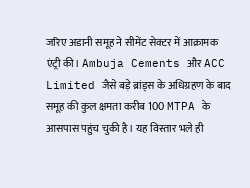जरिए अडानी समूह ने सीमेंट सेक्टर में आक्रामक एंट्री की। Ambuja Cements और ACC Limited जैसे बड़े ब्रांड्स के अधिग्रहण के बाद समूह की कुल क्षमता करीब 100 MTPA के आसपास पहुंच चुकी है। यह विस्तार भले ही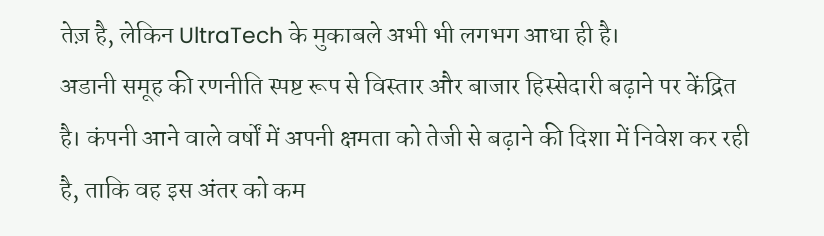तेज़ है, लेकिन UltraTech के मुकाबले अभी भी लगभग आधा ही है।
अडानी समूह की रणनीति स्पष्ट रूप से विस्तार और बाजार हिस्सेदारी बढ़ाने पर केंद्रित है। कंपनी आने वाले वर्षों में अपनी क्षमता को तेजी से बढ़ाने की दिशा में निवेश कर रही है, ताकि वह इस अंतर को कम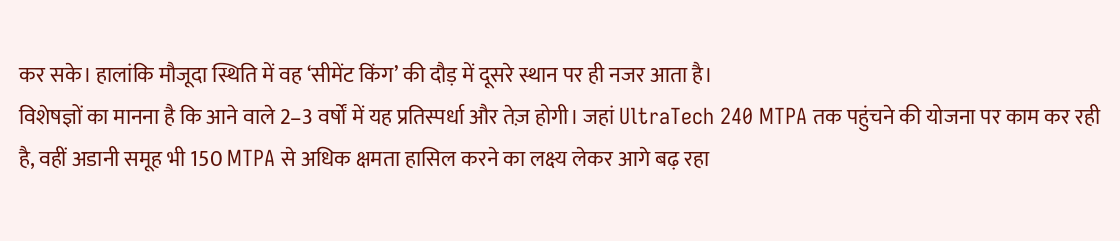कर सके। हालांकि मौजूदा स्थिति में वह ‘सीमेंट किंग’ की दौड़ में दूसरे स्थान पर ही नजर आता है।
विशेषज्ञों का मानना है कि आने वाले 2–3 वर्षों में यह प्रतिस्पर्धा और तेज़ होगी। जहां UltraTech 240 MTPA तक पहुंचने की योजना पर काम कर रही है, वहीं अडानी समूह भी 150 MTPA से अधिक क्षमता हासिल करने का लक्ष्य लेकर आगे बढ़ रहा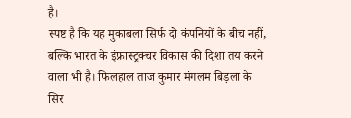है।
स्पष्ट है कि यह मुकाबला सिर्फ दो कंपनियों के बीच नहीं, बल्कि भारत के इंफ्रास्ट्रक्चर विकास की दिशा तय करने वाला भी है। फिलहाल ताज कुमार मंगलम बिड़ला के सिर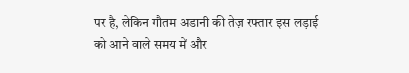पर है, लेकिन गौतम अडानी की तेज़ रफ्तार इस लड़ाई को आने वाले समय में और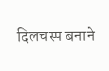दिलचस्प बनाने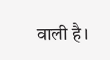वाली है।